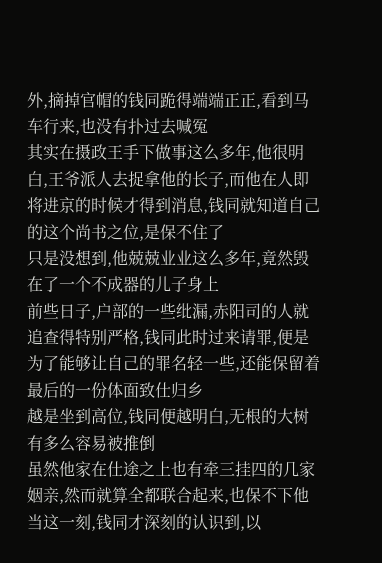外,摘掉官帽的钱同跪得端端正正,看到马车行来,也没有扑过去喊冤
其实在摄政王手下做事这么多年,他很明白,王爷派人去捉拿他的长子,而他在人即将进京的时候才得到消息,钱同就知道自己的这个尚书之位,是保不住了
只是没想到,他兢兢业业这么多年,竟然毁在了一个不成器的儿子身上
前些日子,户部的一些纰漏,赤阳司的人就追查得特别严格,钱同此时过来请罪,便是为了能够让自己的罪名轻一些,还能保留着最后的一份体面致仕归乡
越是坐到高位,钱同便越明白,无根的大树有多么容易被推倒
虽然他家在仕途之上也有牵三挂四的几家姻亲,然而就算全都联合起来,也保不下他
当这一刻,钱同才深刻的认识到,以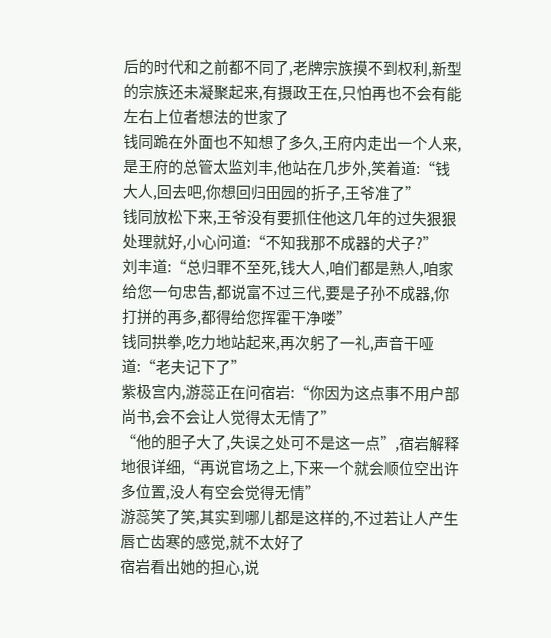后的时代和之前都不同了,老牌宗族摸不到权利,新型的宗族还未凝聚起来,有摄政王在,只怕再也不会有能左右上位者想法的世家了
钱同跪在外面也不知想了多久,王府内走出一个人来,是王府的总管太监刘丰,他站在几步外,笑着道:“钱大人,回去吧,你想回归田园的折子,王爷准了”
钱同放松下来,王爷没有要抓住他这几年的过失狠狠处理就好,小心问道:“不知我那不成器的犬子?”
刘丰道:“总归罪不至死,钱大人,咱们都是熟人,咱家给您一句忠告,都说富不过三代,要是子孙不成器,你打拼的再多,都得给您挥霍干净喽”
钱同拱拳,吃力地站起来,再次躬了一礼,声音干哑道:“老夫记下了”
紫极宫内,游蕊正在问宿岩:“你因为这点事不用户部尚书,会不会让人觉得太无情了”
“他的胆子大了,失误之处可不是这一点”,宿岩解释地很详细,“再说官场之上,下来一个就会顺位空出许多位置,没人有空会觉得无情”
游蕊笑了笑,其实到哪儿都是这样的,不过若让人产生唇亡齿寒的感觉,就不太好了
宿岩看出她的担心,说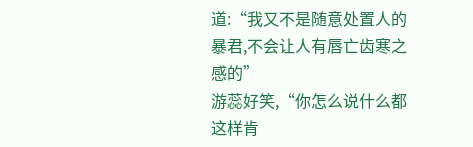道:“我又不是随意处置人的暴君,不会让人有唇亡齿寒之感的”
游蕊好笑,“你怎么说什么都这样肯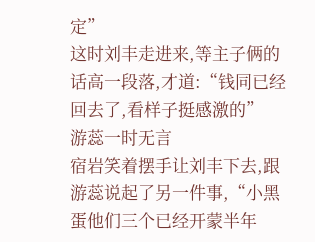定”
这时刘丰走进来,等主子俩的话高一段落,才道:“钱同已经回去了,看样子挺感激的”
游蕊一时无言
宿岩笑着摆手让刘丰下去,跟游蕊说起了另一件事,“小黑蛋他们三个已经开蒙半年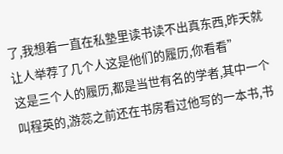了,我想着一直在私塾里读书读不出真东西,昨天就让人举荐了几个人这是他们的履历,你看看”
这是三个人的履历,都是当世有名的学者,其中一个叫程英的,游蕊之前还在书房看过他写的一本书,书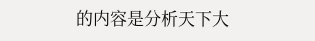的内容是分析天下大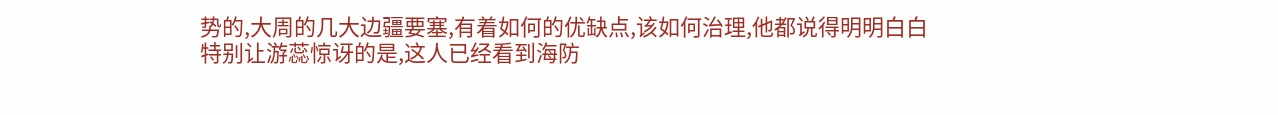势的,大周的几大边疆要塞,有着如何的优缺点,该如何治理,他都说得明明白白
特别让游蕊惊讶的是,这人已经看到海防